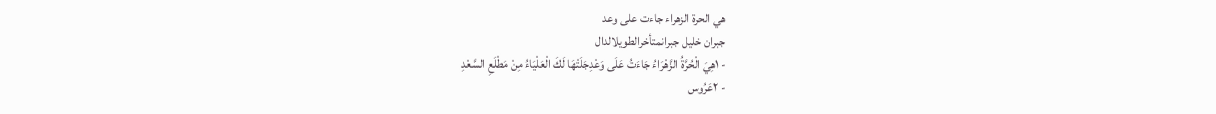هي الحرة الزهراء جاءت على وعد
جبران خليل جبرانمتأخرالطويلالدال
- ١هِيَ الْحُرَّةُ الزَّهْرَاءُ جَاءَتُ عَلَى وَعْدِجَلَتْهَا لَكَ الْعَلْيَاءُ مِنْ مَطْلَعِ السَّعْدِ
- ٢عَرُوس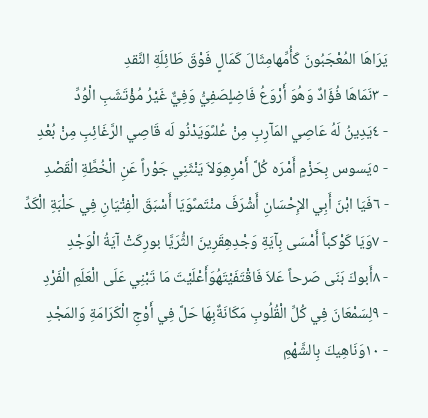يَرَاهَا المُعْجَبُونَ كَأُمِّهامِثَالَ كَمَالٍ فَوْقَ طَائِلَةِ النَّقدِ
- ٣نَمَاهَا فُؤَادٌ وَهُوَ أَرْوَعُ فَاضِلٍصَفِيُّ وَفِيٌّ غَيْرُ مُؤْتَشَبِ الْوُدِّ
- ٤يَدِينُ لَهُ عَاصِي المَآرِبِ مِنْ عُلىًوَيَدْنُو لَه قَاصِي الرَّغَائِبِ مِنْ بُعْدِ
- ٥يَسوس بِحَزْمٍ أَمْرَه كُلَّ أَمْرِهِوَلاَ يَنْثَنِي جَوْراً عَنِ الْخُطَّةِ الْقَصْدِ
- ٦فَيَا ابْنَ أَبِي الإِحْسَانِ أَشْرَفَ منْتَمىًوَيَا أَسْبَقَ الْفِتْيَانِ فِي حَلْبَةِ الْكَدِّ
- ٧وَيَا كَوْكباً أَمْسَى بِآيَةِ وَجْدِهِقَرِينَ الثُّرَيَّا بورِكَتْ آيَةُ الْوَجْدِ
- ٨أَبوكَ بَنَى صَرحاً عَلاَ فَاقْتَفَيْتَهُوَأَعْلَيْتَ مَا تَبْنِي عَلَى الْعَلَمِ الْفَرْدِ
- ٩لِسَمْعَانَ فِي كُلِّ الْقُلُوبِ مَكَانَةٌبِهَا حَلَّ فِي أَوْجِ الْكَرَامَةِ وَالمَجْدِ
- ١٠وَنَاهِيكَ بِالشَّهْمِ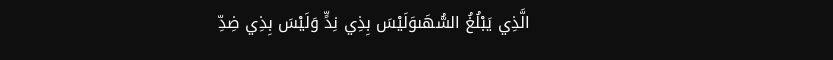الَّذِي يَبْلُغُ السُّهَىوَلَيْسَ بِذِي نِدٍّ وَلَيْسَ بِذِي ضِدِّ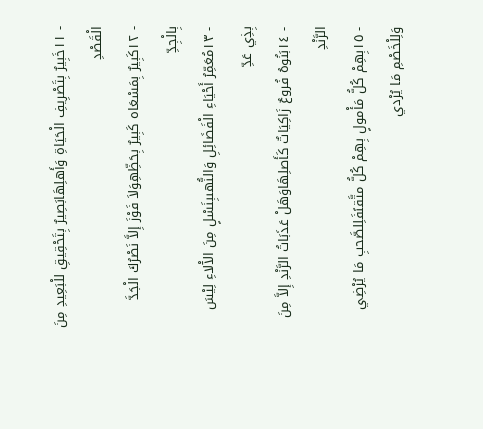- ١١خَبِيرٌ بِتَصْرِيفِ الْحَيَاةِ وَأَهلِهَابَصِيرٌ بِتَحْقِيقِ للْبَعِيدِ مِنَ الْقَصْدِ
- ١٢كَبِيرٌ بِمَسْعَاه كَبِيرٌ بِحَظِّهِوَلاَ فَوْزَ إِلاَّ نَصْرُكَ الْجَدَّ بِالْجِدِّ
- ١٣مُعَمِّرُ أَحْيَاءِ الْفَضَائِلِ وَالنُّهىبِنَسْلٍ مِنَ الآْلاءِ لِيْسَ بِذِي عَدِّ
- ١٤بَنُوهُ فُروعٌ زَاكِيَاتٌ كَأَصلِهَاوَهَلْ عَذَبَاتُ الرَّنْدِ إِلاَّ مِنَ الرَّنْدِ
- ١٥بِهِمْ كُلُّ مَأْمولٍ بِهِمْ كُلُّ متَّقىًفَلِلصَّحبِ مَا يُرْضِي وَلِلْخَصْمِ مَا يُرْدي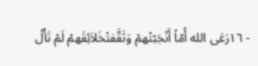- ١٦رَعَى الله أُمّاً أَنْجَبْتْهمْ وَثَقَّفتْخَلاَئِقَهمْ لَمْ تَأْلُ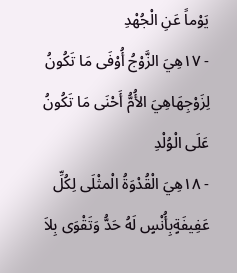يَوْماً عَنِ الْجُهْدِ
- ١٧هِيَ الزَّوْجُ أُوْفَى مَا تَكُونُ لِزَوْجِهَاهِيَ الأُمُّ أَحْنَى مَا تَكُونُ عَلَى الْوُلْدِ
- ١٨هِيَ الْقُدْوَةُ الْمثْلَى لِكُلِّ عَفِيفَةٍبِأُنْسٍ لَهُ حَدُّ وَتَقْوَى بِلاَ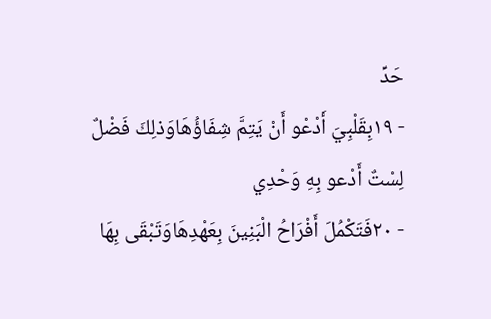حَدِّ
- ١٩بِقَلْبِيَ أَدْعْو أَنْ يَتِمَّ شِفَاؤُهَاوَذلِكَ فَضْلٌ لِسْتٌ أَدْعو بِهِ وَحْدِي
- ٢٠فَتَكْمُلَ أَفْرَاحُ الْبَنِينَ بِعَهْدِهَاوَتَبْقَى بِهَا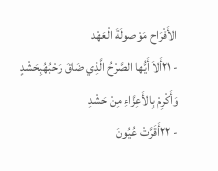الأَفْرَاح مَوْصولَةَ الْعَهْد
- ٢١أَلاَ أَيُّها الصَّرْحُ الَّذِي ضَاقَ رَحْبُهُبِحَشْدٍ وَأَكْرِمْ بِالأَعِزَّاءِ مِنْ حَشْدِ
- ٢٢أَقَرَّتْ عُيُونَ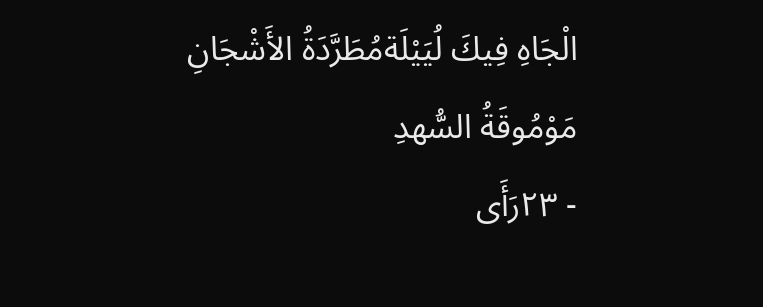الْجَاهِ فِيكَ لُيَيْلَةمُطَرَّدَةُ الأَشْجَانِ مَوْمُوقَةُ السُّهدِ
- ٢٣رَأَى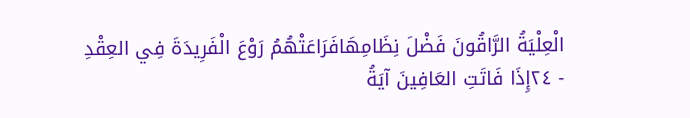الْعِلْيَةُ الرَّاقُونَ فَضْلَ نِظَامِهَافَرَاعَتْهُمُ رَوْعَ الْفَرِيدَةَ فِي العِقْدِ
- ٢٤إِذَا فَاتَتِ العَافِينَ آيَةُ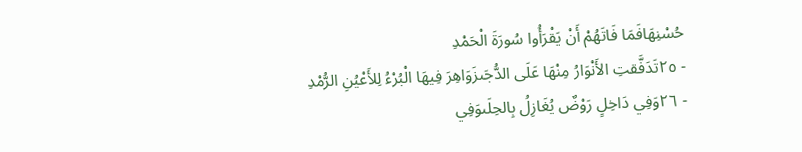حُسْنِهَافَمَا فَاتَهُمْ أَنْ يَقْرَأُوا سُورَةَ الْحَمْدِ
- ٢٥تَدَفَّقتِ الأَنْوَارُ مِنْهَا عَلَى الدُّجَىزَوَاهِرَ فِيهَا الْبُرْءُ لِلأَعْيُنِ الرُّمْدِ
- ٢٦وَفِي دَاخِلٍ رَوْضٌ يُغَازِلُ بِالحِلَىوَفِي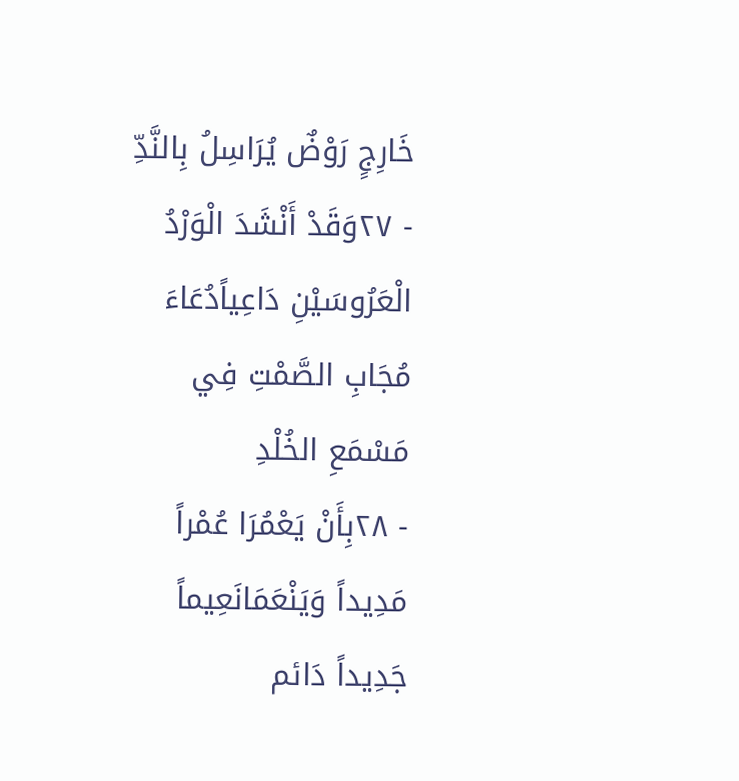خَارِجٍ رَوْضٌ يُرَاسِلُ بِالنَّدِّ
- ٢٧وَقَدْ أَنْشَدَ الْوَرْدُ الْعَرُوسَيْنِ دَاعِياًدُعَاءَ مُجَابِ الصَّمْتِ فِي مَسْمَعِ الخُلْدِ
- ٢٨بِأَنْ يَعْمُرَا عُمْراً مَدِيداً وَيَنْعَمَانَعِيماً جَدِيداً دَائم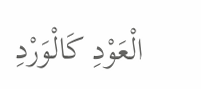الْعَوْدِ كَالْوَرْدِ